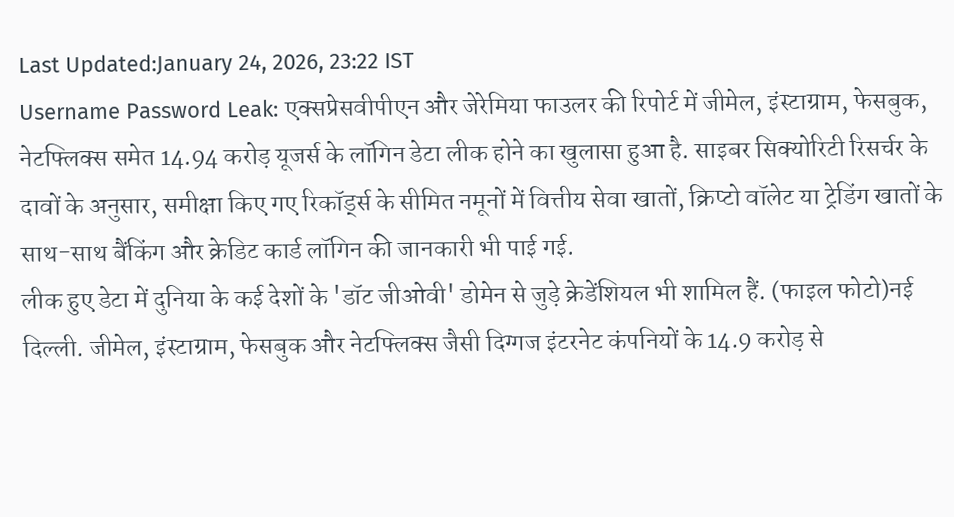Last Updated:January 24, 2026, 23:22 IST
Username Password Leak: एक्सप्रेसवीपीएन और जेरेमिया फाउलर की रिपोर्ट में जीमेल, इंस्टाग्राम, फेसबुक, नेटफ्लिक्स समेत 14.94 करोड़ यूजर्स के लॉगिन डेटा लीक होने का खुलासा हुआ है. साइबर सिक्योरिटी रिसर्चर के दावों के अनुसार, समीक्षा किए गए रिकॉर्ड्स के सीमित नमूनों में वित्तीय सेवा खातों, क्रिप्टो वॉलेट या ट्रेडिंग खातों के साथ-साथ बैंकिंग और क्रेडिट कार्ड लॉगिन की जानकारी भी पाई गई.
लीक हुए डेटा में दुनिया के कई देशों के 'डॉट जीओवी' डोमेन से जुड़े क्रेडेंशियल भी शामिल हैं. (फाइल फोटो)नई दिल्ली. जीमेल, इंस्टाग्राम, फेसबुक और नेटफ्लिक्स जैसी दिग्गज इंटरनेट कंपनियों के 14.9 करोड़ से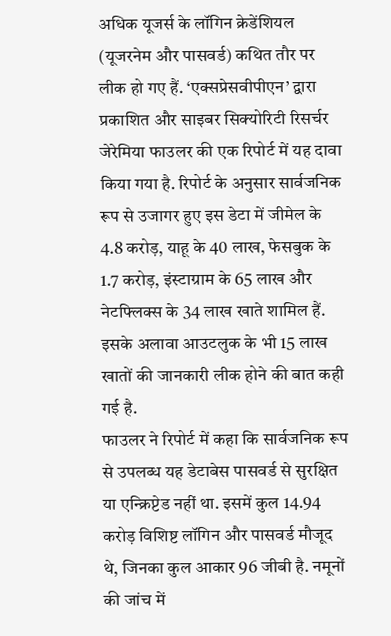अधिक यूजर्स के लॉगिन क्रेडेंशियल (यूजरनेम और पासवर्ड) कथित तौर पर लीक हो गए हैं. ‘एक्सप्रेसवीपीएन’ द्वारा प्रकाशित और साइबर सिक्योरिटी रिसर्चर जेरेमिया फाउलर की एक रिपोर्ट में यह दावा किया गया है. रिपोर्ट के अनुसार सार्वजनिक रूप से उजागर हुए इस डेटा में जीमेल के 4.8 करोड़, याहू के 40 लाख, फेसबुक के 1.7 करोड़, इंस्टाग्राम के 65 लाख और नेटफ्लिक्स के 34 लाख खाते शामिल हैं. इसके अलावा आउटलुक के भी 15 लाख खातों की जानकारी लीक होने की बात कही गई है.
फाउलर ने रिपोर्ट में कहा कि सार्वजनिक रूप से उपलब्ध यह डेटाबेस पासवर्ड से सुरक्षित या एन्क्रिप्टेड नहीं था. इसमें कुल 14.94 करोड़ विशिष्ट लॉगिन और पासवर्ड मौजूद थे, जिनका कुल आकार 96 जीबी है. नमूनों की जांच में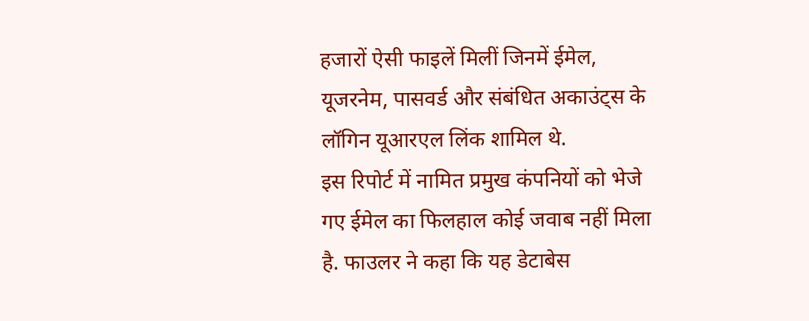हजारों ऐसी फाइलें मिलीं जिनमें ईमेल, यूजरनेम, पासवर्ड और संबंधित अकाउंट्स के लॉगिन यूआरएल लिंक शामिल थे.
इस रिपोर्ट में नामित प्रमुख कंपनियों को भेजे गए ईमेल का फिलहाल कोई जवाब नहीं मिला है. फाउलर ने कहा कि यह डेटाबेस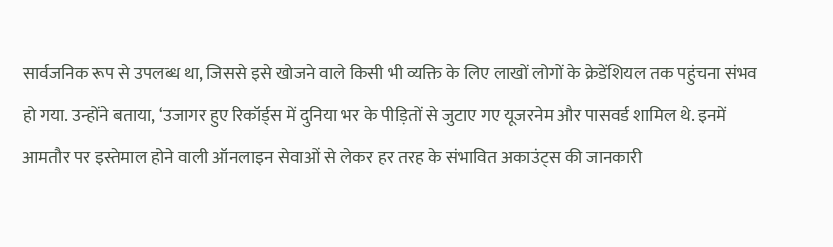सार्वजनिक रूप से उपलब्ध था, जिससे इसे खोजने वाले किसी भी व्यक्ति के लिए लाखों लोगों के क्रेडेंशियल तक पहुंचना संभव हो गया. उन्होंने बताया, ‘उजागर हुए रिकॉर्ड्स में दुनिया भर के पीड़ितों से जुटाए गए यूजरनेम और पासवर्ड शामिल थे. इनमें आमतौर पर इस्तेमाल होने वाली ऑनलाइन सेवाओं से लेकर हर तरह के संभावित अकाउंट्स की जानकारी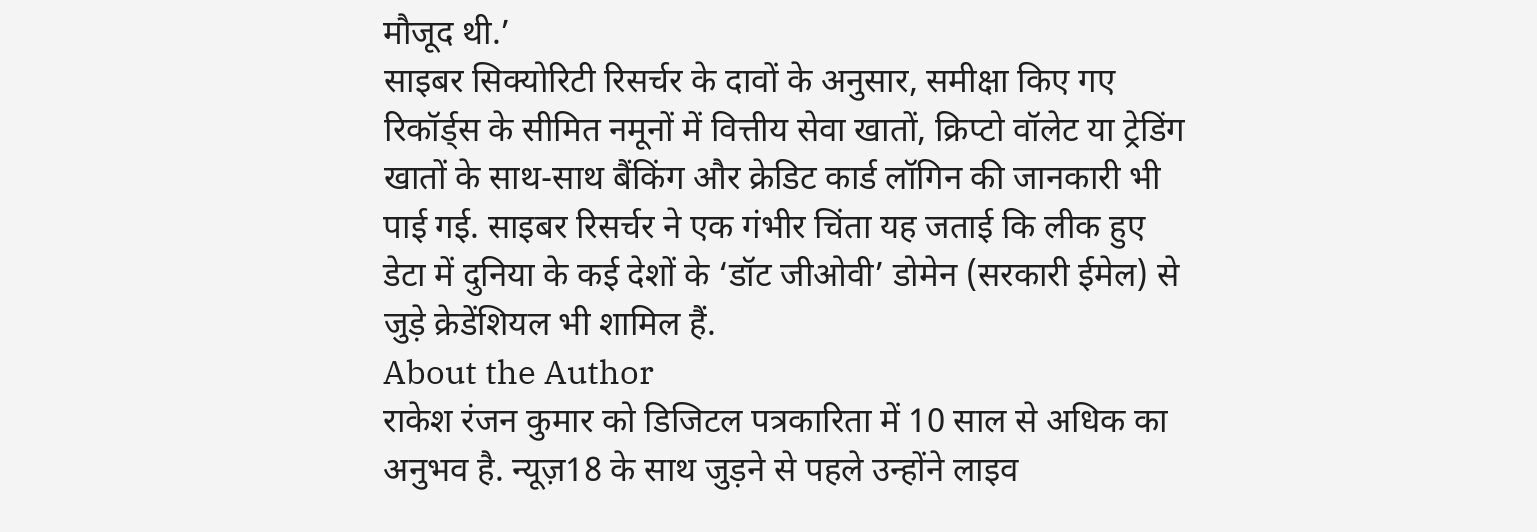मौजूद थी.’
साइबर सिक्योरिटी रिसर्चर के दावों के अनुसार, समीक्षा किए गए रिकॉर्ड्स के सीमित नमूनों में वित्तीय सेवा खातों, क्रिप्टो वॉलेट या ट्रेडिंग खातों के साथ-साथ बैंकिंग और क्रेडिट कार्ड लॉगिन की जानकारी भी पाई गई. साइबर रिसर्चर ने एक गंभीर चिंता यह जताई कि लीक हुए डेटा में दुनिया के कई देशों के ‘डॉट जीओवी’ डोमेन (सरकारी ईमेल) से जुड़े क्रेडेंशियल भी शामिल हैं.
About the Author
राकेश रंजन कुमार को डिजिटल पत्रकारिता में 10 साल से अधिक का अनुभव है. न्यूज़18 के साथ जुड़ने से पहले उन्होंने लाइव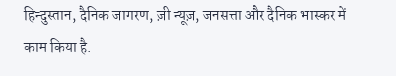हिन्दुस्तान, दैनिक जागरण, ज़ी न्यूज़, जनसत्ता और दैनिक भास्कर में काम किया है.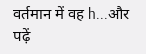वर्तमान में वह h...और पढ़ें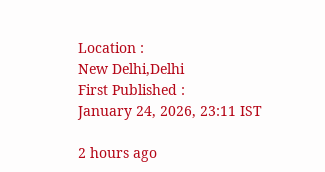Location :
New Delhi,Delhi
First Published :
January 24, 2026, 23:11 IST

2 hours ago